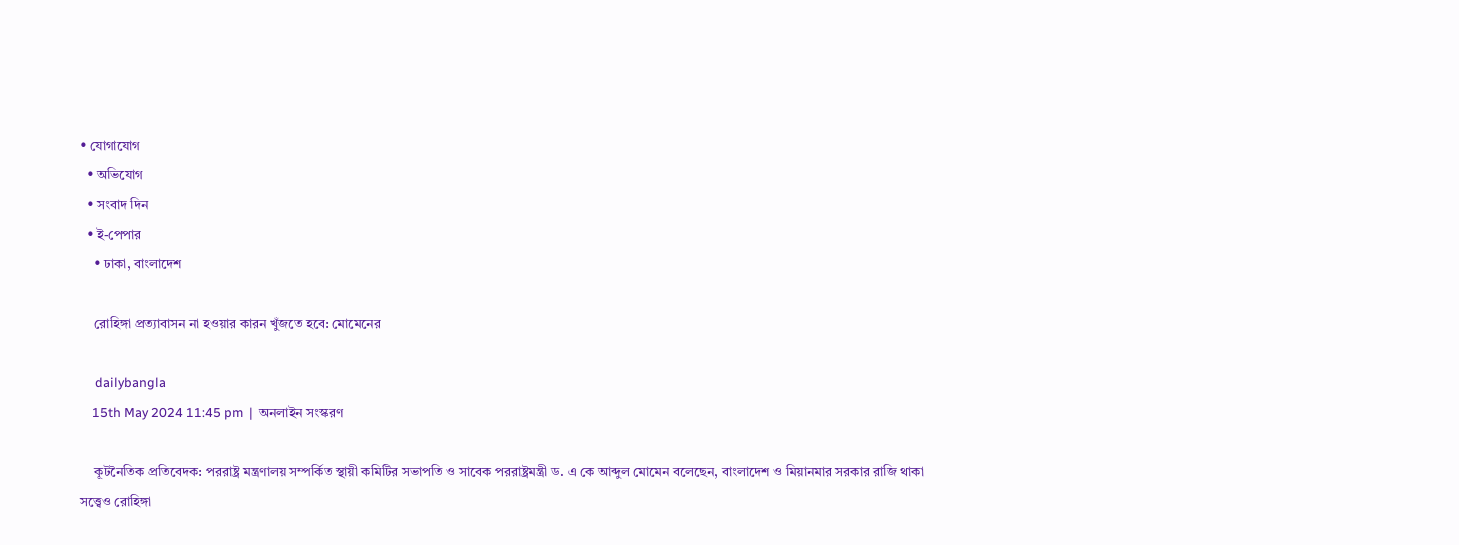• যোগাযোগ
  • অভিযোগ
  • সংবাদ দিন
  • ই-পেপার
    • ঢাকা, বাংলাদেশ

    রোহিঙ্গা প্রত্যাবাসন না হওয়ার কারন খুঁজতে হবে: মোমেনের

     dailybangla
    15th May 2024 11:45 pm  |  অনলাইন সংস্করণ

    কূটনৈতিক প্রতিবেদক: পররাষ্ট্র মন্ত্রণালয় সম্পর্কিত স্থায়ী কমিটির সভাপতি ও সাবেক পররাষ্ট্রমন্ত্রী ড. এ কে আব্দুল মোমেন বলেছেন, বাংলাদেশ ও মিয়ানমার সরকার রাজি থাকা সত্ত্বেও রোহিঙ্গা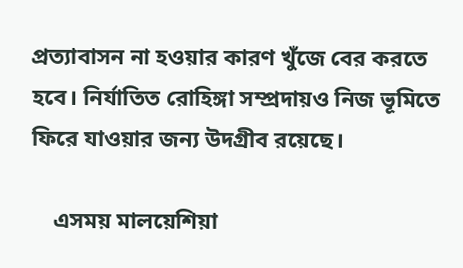প্রত্যাবাসন না হওয়ার কারণ খুঁজে বের করতে হবে। নির্যাতিত রোহিঙ্গা সম্প্রদায়ও নিজ ভূমিতে ফিরে যাওয়ার জন্য উদগ্রীব রয়েছে।

    এসময় মালয়েশিয়া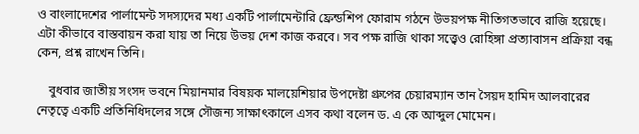ও বাংলাদেশের পার্লামেন্ট সদস্যদের মধ্য একটি পার্লামেন্টারি ফ্রেন্ডশিপ ফোরাম গঠনে উভয়পক্ষ নীতিগতভাবে রাজি হয়েছে। এটা কীভাবে বাস্তবায়ন করা যায় তা নিয়ে উভয় দেশ কাজ করবে। সব পক্ষ রাজি থাকা সত্ত্বেও রোহিঙ্গা প্রত্যাবাসন প্রক্রিয়া বন্ধ কেন, প্রশ্ন রাখেন তিনি।

    বুধবার জাতীয় সংসদ ভবনে মিয়ানমার বিষয়ক মালয়েশিয়ার উপদেষ্টা গ্রুপের চেয়ারম্যান তান সৈয়দ হামিদ আলবারের নেতৃত্বে একটি প্রতিনিধিদলের সঙ্গে সৌজন্য সাক্ষাৎকালে এসব কথা বলেন ড. এ কে আব্দুল মোমেন।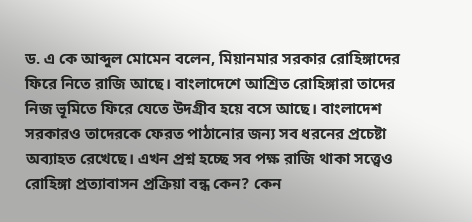ড. এ কে আব্দুল মোমেন বলেন, মিয়ানমার সরকার রোহিঙ্গাদের ফিরে নিতে রাজি আছে। বাংলাদেশে আশ্রিত রোহিঙ্গারা তাদের নিজ ভূমিতে ফিরে যেতে উদগ্রীব হয়ে বসে আছে। বাংলাদেশ সরকারও তাদেরকে ফেরত পাঠানোর জন্য সব ধরনের প্রচেষ্টা অব্যাহত রেখেছে। এখন প্রশ্ন হচ্ছে সব পক্ষ রাজি থাকা সত্ত্বেও রোহিঙ্গা প্রত্যাবাসন প্রক্রিয়া বন্ধ কেন? কেন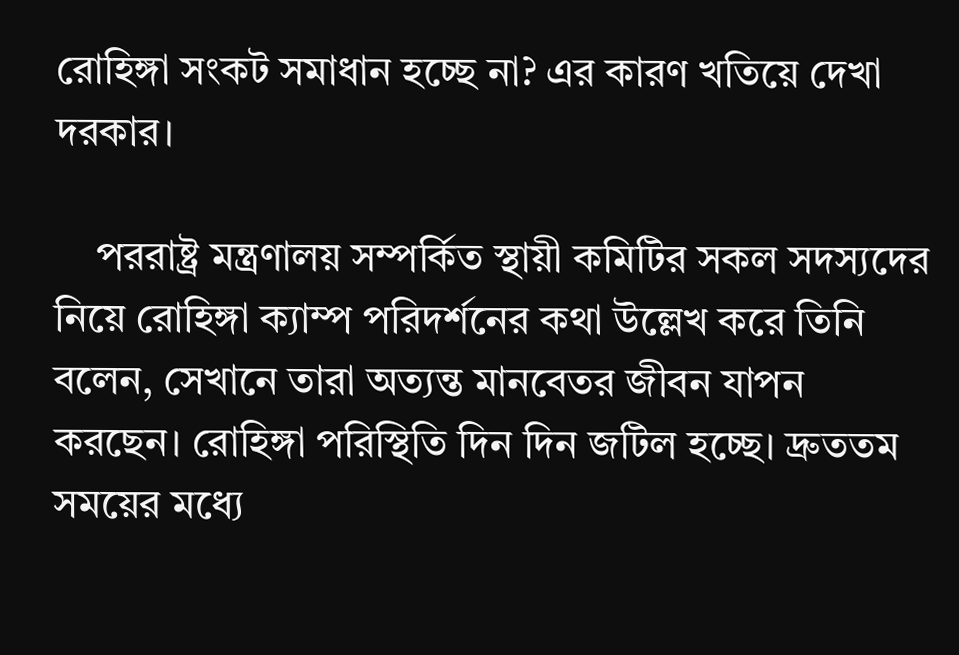রোহিঙ্গা সংকট সমাধান হচ্ছে না? এর কারণ খতিয়ে দেখা দরকার।

    পররাষ্ট্র মন্ত্রণালয় সম্পর্কিত স্থায়ী কমিটির সকল সদস্যদের নিয়ে রোহিঙ্গা ক্যাম্প পরিদর্শনের কথা উল্লেখ করে তিনি বলেন, সেখানে তারা অত্যন্ত মানবেতর জীবন যাপন করছেন। রোহিঙ্গা পরিস্থিতি দিন দিন জটিল হচ্ছে। দ্রুততম সময়ের মধ্যে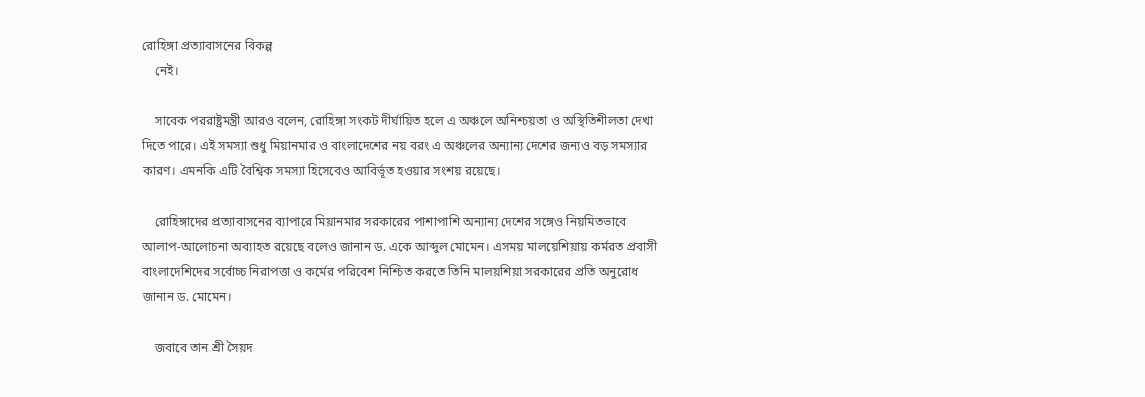রোহিঙ্গা প্রত্যাবাসনের বিকল্প
    নেই।

    সাবেক পররাষ্ট্রমন্ত্রী আরও বলেন, রোহিঙ্গা সংকট দীর্ঘায়িত হলে এ অঞ্চলে অনিশ্চয়তা ও অস্থিতিশীলতা দেখা দিতে পারে। এই সমস্যা শুধু মিয়ানমার ও বাংলাদেশের নয় বরং এ অঞ্চলের অন্যান্য দেশের জন্যও বড় সমস্যার কারণ। এমনকি এটি বৈশ্বিক সমস্যা হিসেবেও আবির্ভূত হওয়ার সংশয় রয়েছে।

    রোহিঙ্গাদের প্রত্যাবাসনের ব্যাপারে মিয়ানমার সরকারের পাশাপাশি অন্যান্য দেশের সঙ্গেও নিয়মিতভাবে আলাপ-আলোচনা অব্যাহত রয়েছে বলেও জানান ড. একে আব্দুল মোমেন। এসময় মালয়েশিয়ায় কর্মরত প্রবাসী বাংলাদেশিদের সর্বোচ্চ নিরাপত্তা ও কর্মের পরিবেশ নিশ্চিত করতে তিনি মালয়শিয়া সরকারের প্রতি অনুরোধ জানান ড. মোমেন।

    জবাবে তান শ্রী সৈয়দ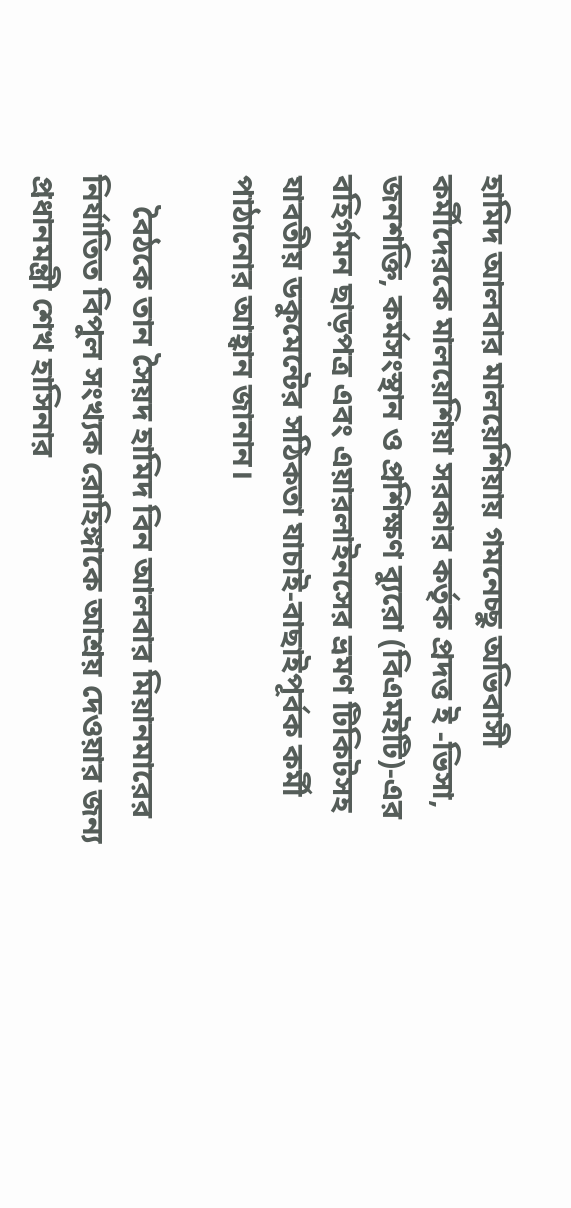হামিদ আলবার মালয়েশিয়ায় গমনেচ্ছু অভিবাসী কর্মীদেরকে মালয়েশিয়া সরকার কর্তৃক প্রদত্ত ই -ভিসা, জনশক্তি, কর্মসংস্থান ও প্রশিক্ষণ ব্যুরো (বিএমইটি)-এর বহির্গমন ছাড়পত্র এবং এয়ারলাইনসের ভ্রমণ টিকিটসহ যাবতীয় ডকুমেন্টের সঠিকতা যাচাই-বাছাইপূর্বক কর্মী পাঠানোর আহ্বান জানান।

    বৈঠকে তান সৈয়দ হামিদ বিন আলবার মিয়ানমারের নির্যাতিত বিপুল সংখ্যক রোহিঙ্গাকে আশ্রয় দেওয়ার জন্য প্রধানমন্ত্রী শেখ হাসিনার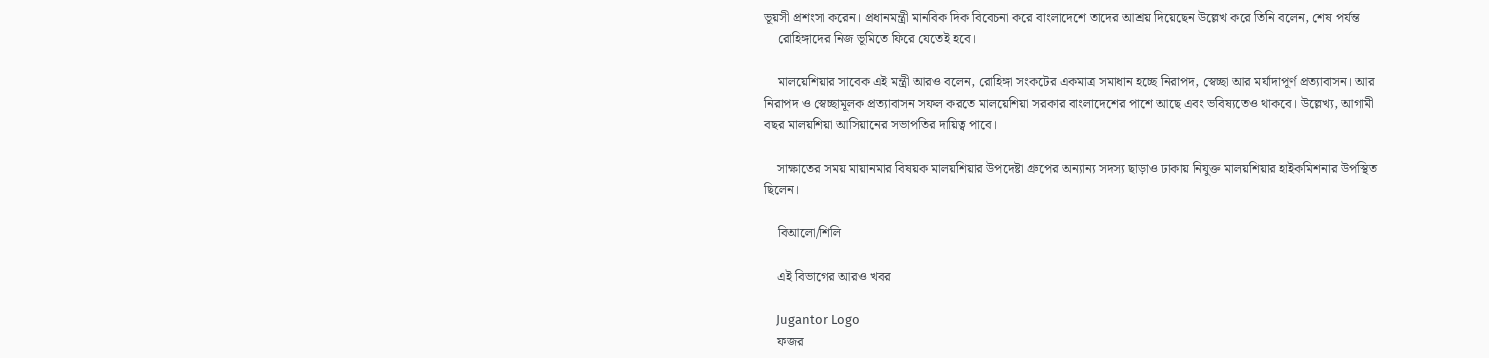ভূয়সী প্রশংসা করেন। প্রধানমন্ত্রী মানবিক দিক বিবেচনা করে বাংলাদেশে তাদের আশ্রয় দিয়েছেন উল্লেখ করে তিনি বলেন, শেষ পর্যন্ত
    রোহিঙ্গাদের নিজ ভূমিতে ফিরে যেতেই হবে।

    মালয়েশিয়ার সাবেক এই মন্ত্রী আরও বলেন, রোহিঙ্গা সংকটের একমাত্র সমাধান হচ্ছে নিরাপদ, স্বেচ্ছা আর মর্যাদাপূর্ণ প্রত্যাবাসন। আর নিরাপদ ও স্বেচ্ছামূলক প্রত্যাবাসন সফল করতে মালয়েশিয়া সরকার বাংলাদেশের পাশে আছে এবং ভবিষ্যতেও থাকবে। উল্লেখ্য, আগামী বছর মালয়শিয়া আসিয়ানের সভাপতির দায়িত্ব পাবে।

    সাক্ষাতের সময় মায়ানমার বিষয়ক মালয়শিয়ার উপদেষ্টা গ্রুপের অন্যান্য সদস্য ছাড়াও ঢাকায় নিযুক্ত মালয়শিয়ার হাইকমিশনার উপস্থিত ছিলেন।

    বিআলো/শিলি

    এই বিভাগের আরও খবর

    Jugantor Logo
    ফজর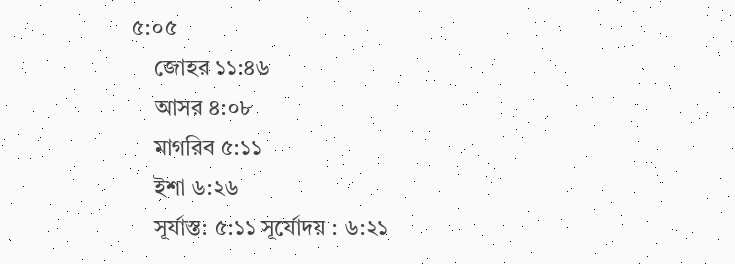৫:০৫
    জোহর ১১:৪৬
    আসর ৪:০৮
    মাগরিব ৫:১১
    ইশা ৬:২৬
    সূর্যাস্ত: ৫:১১ সূর্যোদয় : ৬:২১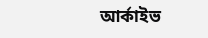আর্কাইভ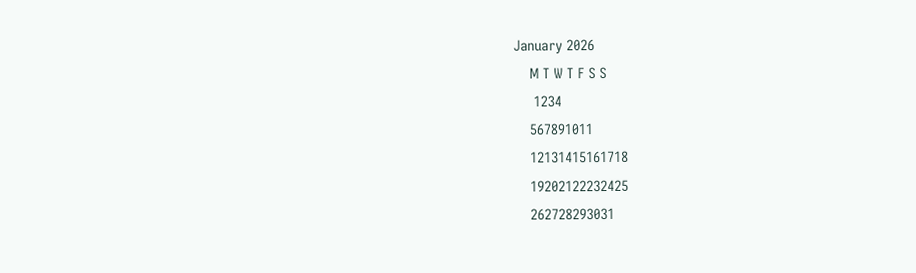January 2026
    M T W T F S S
     1234
    567891011
    12131415161718
    19202122232425
    262728293031